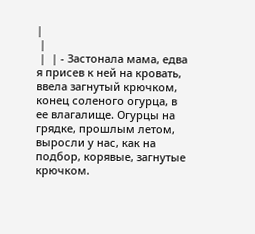|
 |
 |  | - Застонала мама, едва я присев к ней на кровать, ввела загнутый крючком, конец соленого огурца, в ее влагалище. Огурцы на грядке, прошлым летом, выросли у нас, как на подбор, корявые, загнутые крючком.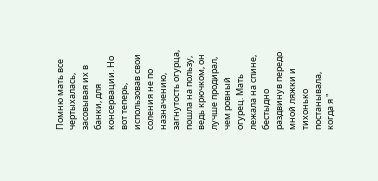Помню мать все чертыхалась, засовывая их в банки, для консервации. Но вот теперь, использовав свои соления не по назначению, загнутость огурца, пошла на пользу, ведь крючком, он лучше продирал, чем ровный огурец. Мать лежала на спине, бестыдно раздвинув передо мной ляжки и тихонько постанывала, когда я "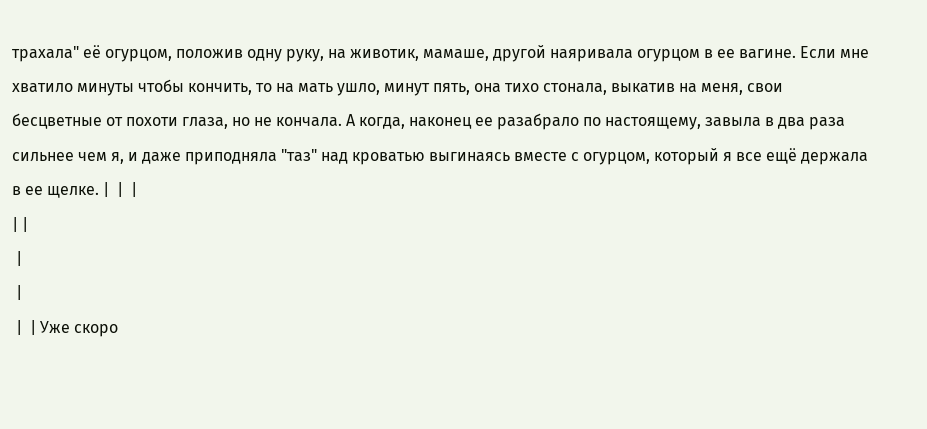трахала" её огурцом, положив одну руку, на животик, мамаше, другой наяривала огурцом в ее вагине. Если мне хватило минуты чтобы кончить, то на мать ушло, минут пять, она тихо стонала, выкатив на меня, свои бесцветные от похоти глаза, но не кончала. А когда, наконец ее разабрало по настоящему, завыла в два раза сильнее чем я, и даже приподняла "таз" над кроватью выгинаясь вместе с огурцом, который я все ещё держала в ее щелке. |  |  |
| |
 |
 |
 |  | Уже скоро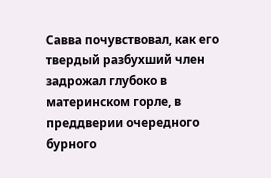Савва почувствовал, как его твердый разбухший член задрожал глубоко в материнском горле, в преддверии очередного бурного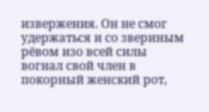извержения. Он не смог удержаться и со звериным рёвом изо всей силы вогнал свой член в покорный женский рот,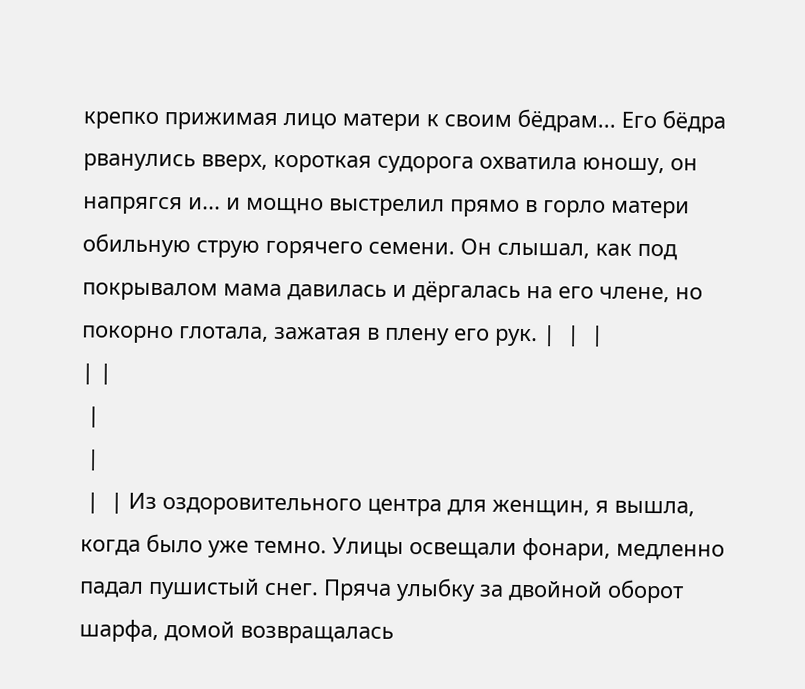крепко прижимая лицо матери к своим бёдрам... Его бёдра рванулись вверх, короткая судорога охватила юношу, он напрягся и... и мощно выстрелил прямо в горло матери обильную струю горячего семени. Он слышал, как под покрывалом мама давилась и дёргалась на его члене, но покорно глотала, зажатая в плену его рук. |  |  |
| |
 |
 |
 |  | Из оздоровительного центра для женщин, я вышла, когда было уже темно. Улицы освещали фонари, медленно падал пушистый снег. Пряча улыбку за двойной оборот шарфа, домой возвращалась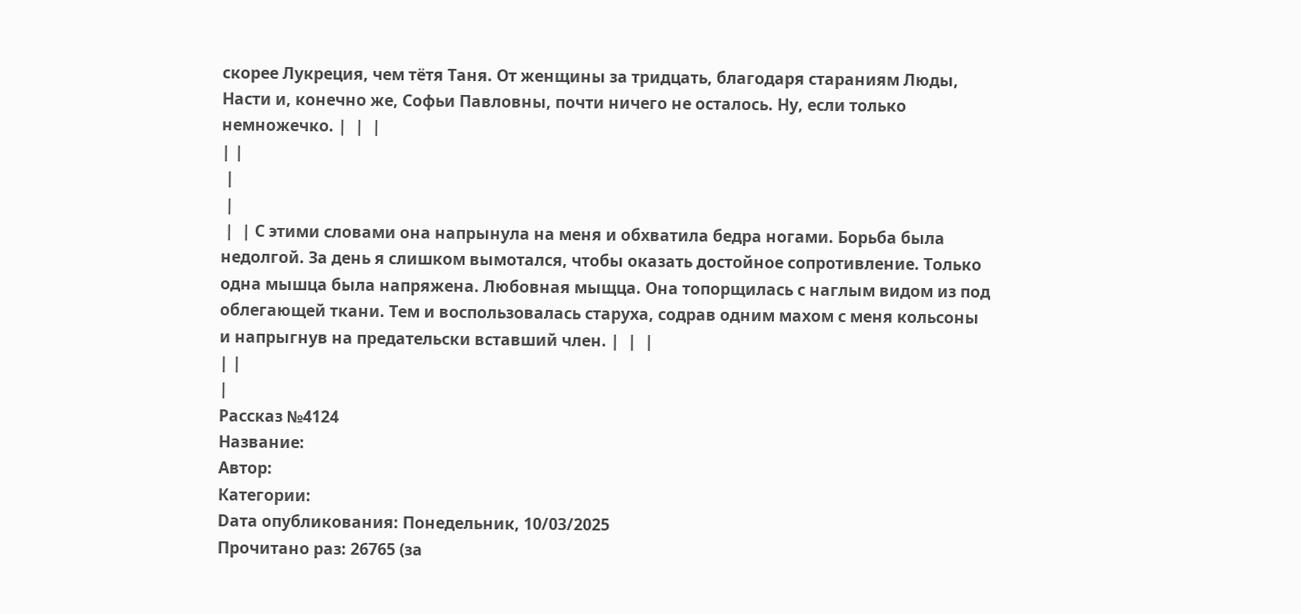скорее Лукреция, чем тётя Таня. От женщины за тридцать, благодаря стараниям Люды, Насти и, конечно же, Софьи Павловны, почти ничего не осталось. Ну, если только немножечко. |  |  |
| |
 |
 |
 |  | С этими словами она напрынула на меня и обхватила бедра ногами. Борьба была недолгой. За день я слишком вымотался, чтобы оказать достойное сопротивление. Только одна мышца была напряжена. Любовная мыщца. Она топорщилась с наглым видом из под облегающей ткани. Тем и воспользовалась старуха, содрав одним махом с меня кольсоны и напрыгнув на предательски вставший член. |  |  |
| |
|
Рассказ №4124
Название:
Автор:
Категории:
Dата опубликования: Понедельник, 10/03/2025
Прочитано раз: 26765 (за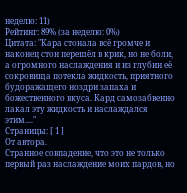неделю: 11)
Рейтинг: 89% (за неделю: 0%)
Цитата: "Кара стонала всё громче и наконец стон перешёл в крик, но не боли, а огромного наслаждения и из глубин её сокровища потекла жидкость, приятного будоражащего ноздри запаха и божественного вкуса. Кард самозабвенно лакал эту жидкость и наслаждался этим...."
Страницы: [ 1 ]
От автора.
Странное совпадение, что это не только первый раз наслаждение моих пардов, но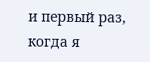и первый раз, когда я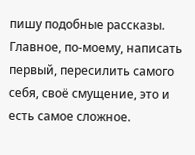пишу подобные рассказы. Главное, по-моему, написать первый, пересилить самого себя, своё смущение, это и есть самое сложное.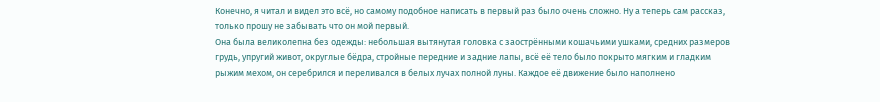Конечно, я читал и видел это всё, но самому подобное написать в первый раз было очень сложно. Ну а теперь сам рассказ, только прошу не забывать что он мой первый.
Она была великолепна без одежды: небольшая вытянутая головка с заострёнными кошачьими ушками, средних размеров грудь, упругий живот, округлые бёдра, стройные передние и задние лапы, всё её тело было покрыто мягким и гладким рыжим мехом, он серебрился и переливался в белых лучах полной луны. Каждое её движение было наполнено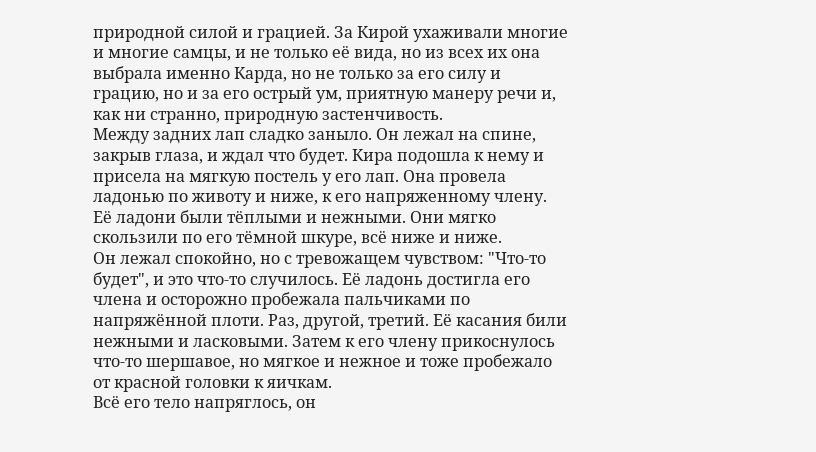природной силой и грацией. За Кирой ухаживали многие и многие самцы, и не только её вида, но из всех их она выбрала именно Карда, но не только за его силу и грацию, но и за его острый ум, приятную манеру речи и, как ни странно, природную застенчивость.
Между задних лап сладко заныло. Он лежал на спине, закрыв глаза, и ждал что будет. Кира подошла к нему и присела на мягкую постель у его лап. Она провела ладонью по животу и ниже, к его напряженному члену. Её ладони были тёплыми и нежными. Они мягко скользили по его тёмной шкуре, всё ниже и ниже.
Он лежал спокойно, но с тревожащем чувством: "Что-то будет", и это что-то случилось. Её ладонь достигла его члена и осторожно пробежала пальчиками по напряжённой плоти. Раз, другой, третий. Её касания били нежными и ласковыми. Затем к его члену прикоснулось что-то шершавое, но мягкое и нежное и тоже пробежало от красной головки к яичкам.
Всё его тело напряглось, он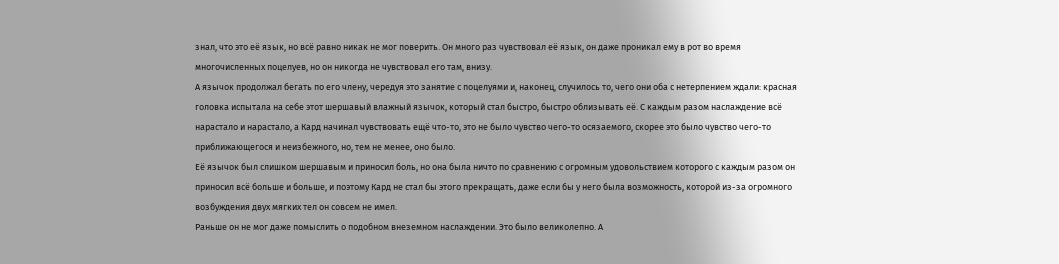знал, что это её язык, но всё равно никак не мог поверить. Он много раз чувствовал её язык, он даже проникал ему в рот во время многочисленных поцелуев, но он никогда не чувствовал его там, внизу.
А язычок продолжал бегать по его члену, чередуя это занятие с поцелуями и, наконец, случилось то, чего они оба с нетерпением ждали: красная головка испытала на себе этот шершавый влажный язычок, который стал быстро, быстро облизывать её. С каждым разом наслаждение всё нарастало и нарастало, а Кард начинал чувствовать ещё что-то, это не было чувство чего-то осязаемого, скорее это было чувство чего-то приближающегося и неизбежного, но, тем не менее, оно было.
Её язычок был слишком шершавым и приносил боль, но она была ничто по сравнению с огромным удовольствием которого с каждым разом он приносил всё больше и больше, и поэтому Кард не стал бы этого прекращать, даже если бы у него была возможность, которой из-за огромного возбуждения двух мягких тел он совсем не имел.
Раньше он не мог даже помыслить о подобном внеземном наслаждении. Это было великолепно. А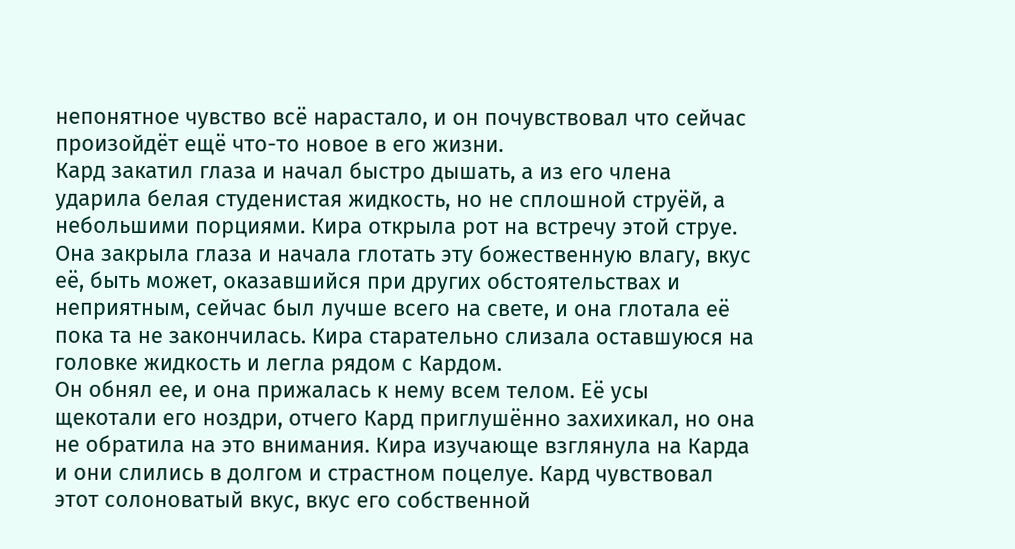непонятное чувство всё нарастало, и он почувствовал что сейчас произойдёт ещё что-то новое в его жизни.
Кард закатил глаза и начал быстро дышать, а из его члена ударила белая студенистая жидкость, но не сплошной струёй, а небольшими порциями. Кира открыла рот на встречу этой струе. Она закрыла глаза и начала глотать эту божественную влагу, вкус её, быть может, оказавшийся при других обстоятельствах и неприятным, сейчас был лучше всего на свете, и она глотала её пока та не закончилась. Кира старательно слизала оставшуюся на головке жидкость и легла рядом с Кардом.
Он обнял ее, и она прижалась к нему всем телом. Её усы щекотали его ноздри, отчего Кард приглушённо захихикал, но она не обратила на это внимания. Кира изучающе взглянула на Карда и они слились в долгом и страстном поцелуе. Кард чувствовал этот солоноватый вкус, вкус его собственной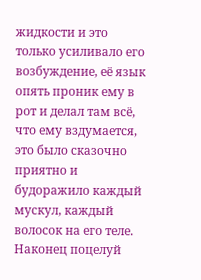жидкости и это только усиливало его возбуждение, её язык опять проник ему в рот и делал там всё, что ему вздумается, это было сказочно приятно и будоражило каждый мускул, каждый волосок на его теле. Наконец поцелуй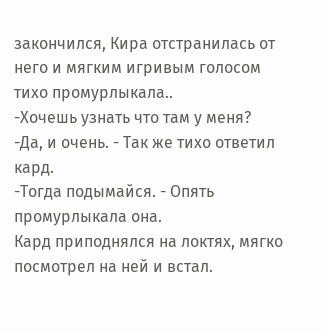закончился, Кира отстранилась от него и мягким игривым голосом тихо промурлыкала..
-Хочешь узнать что там у меня?
-Да, и очень. - Так же тихо ответил кард.
-Тогда подымайся. - Опять промурлыкала она.
Кард приподнялся на локтях, мягко посмотрел на ней и встал.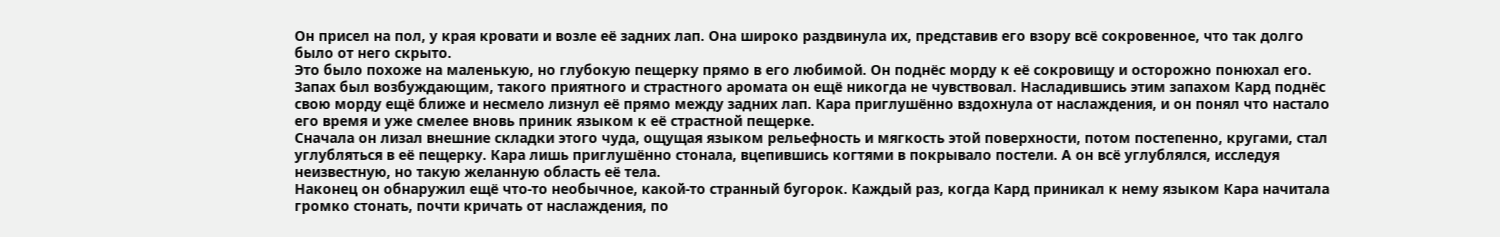Он присел на пол, у края кровати и возле её задних лап. Она широко раздвинула их, представив его взору всё сокровенное, что так долго было от него скрыто.
Это было похоже на маленькую, но глубокую пещерку прямо в его любимой. Он поднёс морду к её сокровищу и осторожно понюхал его. Запах был возбуждающим, такого приятного и страстного аромата он ещё никогда не чувствовал. Насладившись этим запахом Кард поднёс свою морду ещё ближе и несмело лизнул её прямо между задних лап. Кара приглушённо вздохнула от наслаждения, и он понял что настало его время и уже смелее вновь приник языком к её страстной пещерке.
Сначала он лизал внешние складки этого чуда, ощущая языком рельефность и мягкость этой поверхности, потом постепенно, кругами, стал углубляться в её пещерку. Кара лишь приглушённо стонала, вцепившись когтями в покрывало постели. А он всё углублялся, исследуя неизвестную, но такую желанную область её тела.
Наконец он обнаружил ещё что-то необычное, какой-то странный бугорок. Каждый раз, когда Кард приникал к нему языком Кара начитала громко стонать, почти кричать от наслаждения, по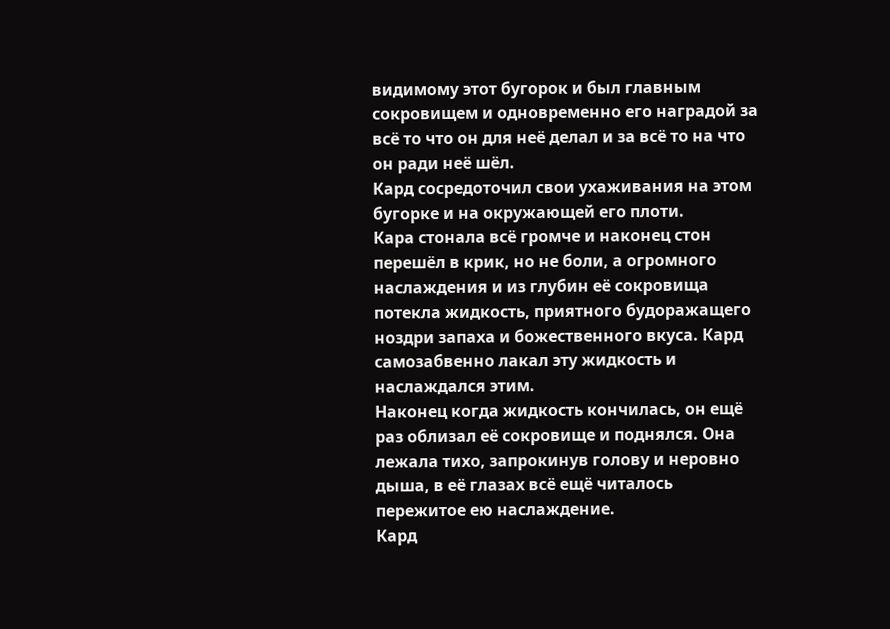видимому этот бугорок и был главным сокровищем и одновременно его наградой за всё то что он для неё делал и за всё то на что он ради неё шёл.
Кард сосредоточил свои ухаживания на этом бугорке и на окружающей его плоти.
Кара стонала всё громче и наконец стон перешёл в крик, но не боли, а огромного наслаждения и из глубин её сокровища потекла жидкость, приятного будоражащего ноздри запаха и божественного вкуса. Кард самозабвенно лакал эту жидкость и наслаждался этим.
Наконец когда жидкость кончилась, он ещё раз облизал её сокровище и поднялся. Она лежала тихо, запрокинув голову и неровно дыша, в её глазах всё ещё читалось пережитое ею наслаждение.
Кард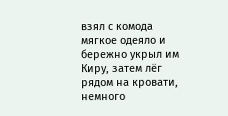взял с комода мягкое одеяло и бережно укрыл им Киру, затем лёг рядом на кровати, немного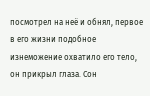посмотрел на неё и обнял, первое в его жизни подобное изнеможение охватило его тело, он прикрыл глаза. Сон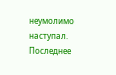неумолимо наступал. Последнее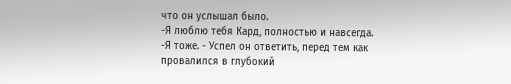что он услышал было.
-Я люблю тебя Кард, полностью и навсегда.
-Я тоже. - Успел он ответить, перед тем как провалился в глубокий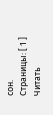сон.
Страницы: [ 1 ]
Читать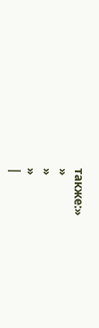также:»
»
»
»
|